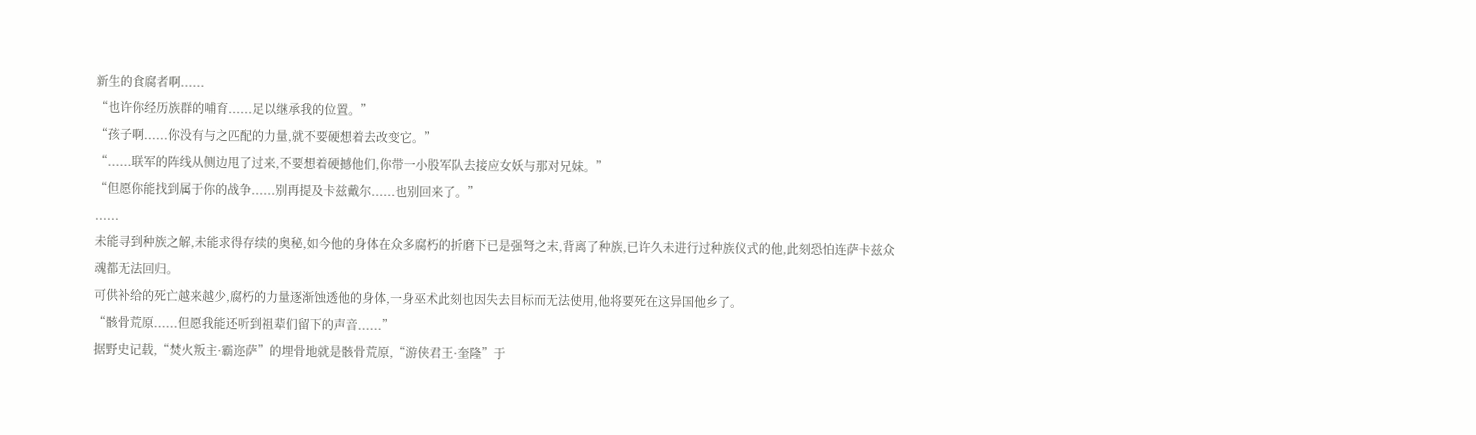新生的食腐者啊......
“也许你经历族群的哺育......足以继承我的位置。”
“孩子啊......你没有与之匹配的力量,就不要硬想着去改变它。”
“......联军的阵线从侧边甩了过来,不要想着硬撼他们,你带一小股军队去接应女妖与那对兄妹。”
“但愿你能找到属于你的战争......别再提及卡兹戴尔......也别回来了。”
......
未能寻到种族之解,未能求得存续的奥秘,如今他的身体在众多腐朽的折磨下已是强弩之末,背离了种族,已许久未进行过种族仪式的他,此刻恐怕连萨卡兹众魂都无法回归。
可供补给的死亡越来越少,腐朽的力量逐渐蚀透他的身体,一身巫术此刻也因失去目标而无法使用,他将要死在这异国他乡了。
“骸骨荒原......但愿我能还听到祖辈们留下的声音......”
据野史记载,“焚火叛主·霸迩萨”的埋骨地就是骸骨荒原,“游侠君王·奎隆”于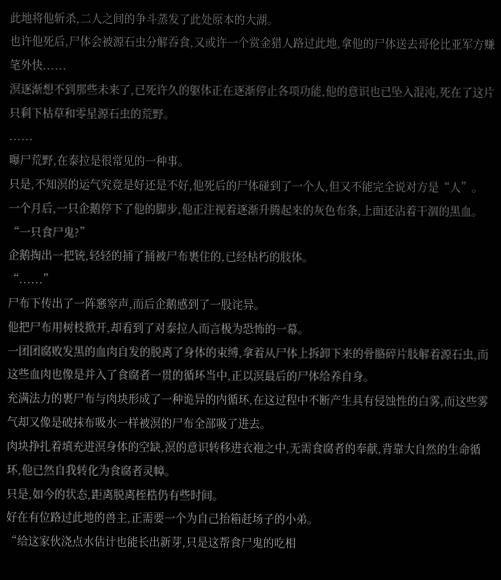此地将他斩杀,二人之间的争斗蒸发了此处原本的大湖。
也许他死后,尸体会被源石虫分解吞食,又或许一个赏金猎人路过此地,拿他的尸体送去哥伦比亚军方赚笔外快......
溟逐渐想不到那些未来了,已死许久的躯体正在逐渐停止各项功能,他的意识也已坠入混沌,死在了这片只剩下枯草和零星源石虫的荒野。
......
曝尸荒野,在泰拉是很常见的一种事。
只是,不知溟的运气究竟是好还是不好,他死后的尸体碰到了一个人,但又不能完全说对方是“人”。
一个月后,一只企鹅停下了他的脚步,他正注视着逐渐升腾起来的灰色布条,上面还沾着干涸的黑血。
“一只食尸鬼?”
企鹅掏出一把铳,轻轻的捅了捅被尸布裹住的,已经枯朽的肢体。
“......”
尸布下传出了一阵窸窣声,而后企鹅感到了一股诧异。
他把尸布用树枝掀开,却看到了对泰拉人而言极为恐怖的一幕。
一团团腐败发黑的血肉自发的脱离了身体的束缚,拿着从尸体上拆卸下来的骨骼碎片肢解着源石虫,而这些血肉也像是并入了食腐者一贯的循环当中,正以溟最后的尸体给养自身。
充满法力的裹尸布与肉块形成了一种诡异的内循环,在这过程中不断产生具有侵蚀性的白雾,而这些雾气却又像是破抹布吸水一样被溟的尸布全部吸了进去。
肉块挣扎着填充进溟身体的空缺,溟的意识转移进衣袍之中,无需食腐者的奉献,背靠大自然的生命循环,他已然自我转化为食腐者灵幛。
只是,如今的状态,距离脱离桎梏仍有些时间。
好在有位路过此地的兽主,正需要一个为自己抬箱赶场子的小弟。
“给这家伙浇点水估计也能长出新芽,只是这帮食尸鬼的吃相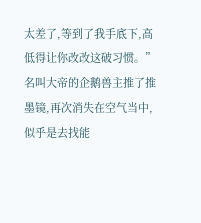太差了,等到了我手底下,高低得让你改改这破习惯。”
名叫大帝的企鹅兽主推了推墨镜,再次消失在空气当中,似乎是去找能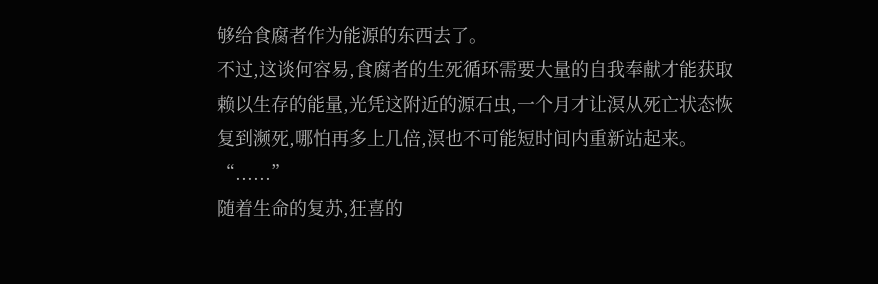够给食腐者作为能源的东西去了。
不过,这谈何容易,食腐者的生死循环需要大量的自我奉献才能获取赖以生存的能量,光凭这附近的源石虫,一个月才让溟从死亡状态恢复到濒死,哪怕再多上几倍,溟也不可能短时间内重新站起来。
“......”
随着生命的复苏,狂喜的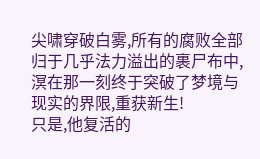尖啸穿破白雾,所有的腐败全部归于几乎法力溢出的裹尸布中,溟在那一刻终于突破了梦境与现实的界限,重获新生!
只是,他复活的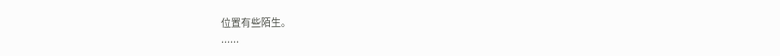位置有些陌生。
......